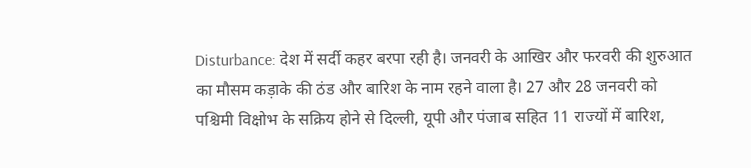Disturbance: देश में सर्दी कहर बरपा रही है। जनवरी के आखिर और फरवरी की शुरुआत का मौसम कड़ाके की ठंड और बारिश के नाम रहने वाला है। 27 और 28 जनवरी को पश्चिमी विक्षोभ के सक्रिय होने से दिल्ली, यूपी और पंजाब सहित 11 राज्यों में बारिश,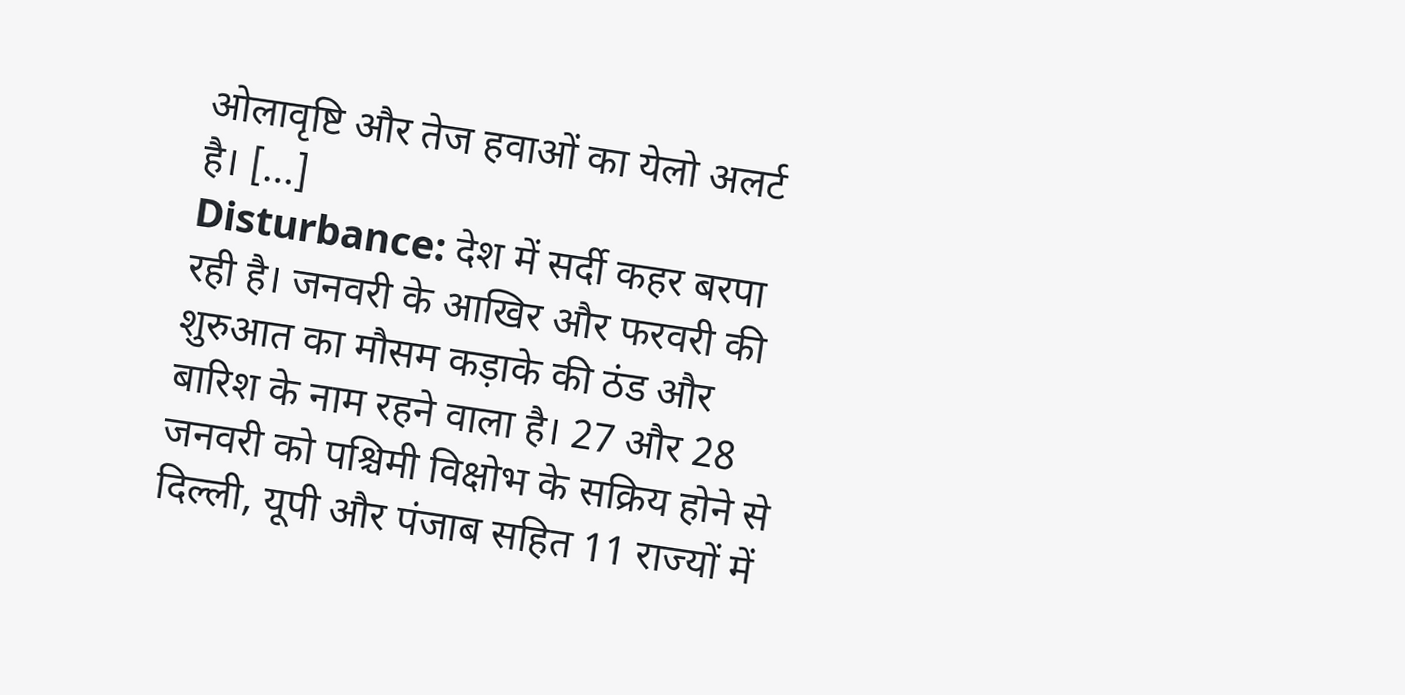ओलावृष्टि और तेज हवाओं का येलो अलर्ट है। […]
Disturbance: देश में सर्दी कहर बरपा रही है। जनवरी के आखिर और फरवरी की शुरुआत का मौसम कड़ाके की ठंड और बारिश के नाम रहने वाला है। 27 और 28 जनवरी को पश्चिमी विक्षोभ के सक्रिय होने से दिल्ली, यूपी और पंजाब सहित 11 राज्यों में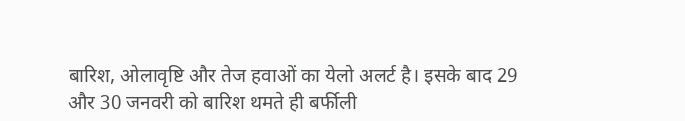बारिश, ओलावृष्टि और तेज हवाओं का येलो अलर्ट है। इसके बाद 29 और 30 जनवरी को बारिश थमते ही बर्फीली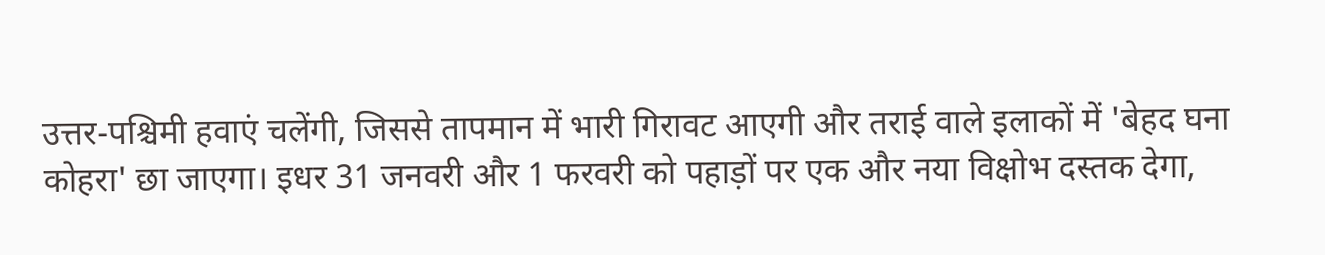उत्तर-पश्चिमी हवाएं चलेंगी, जिससे तापमान में भारी गिरावट आएगी और तराई वाले इलाकों में 'बेहद घना कोहरा' छा जाएगा। इधर 31 जनवरी और 1 फरवरी को पहाड़ों पर एक और नया विक्षोभ दस्तक देगा,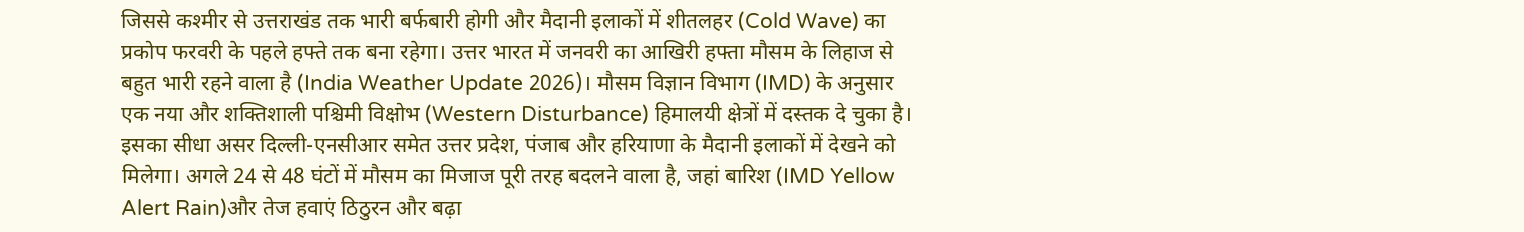जिससे कश्मीर से उत्तराखंड तक भारी बर्फबारी होगी और मैदानी इलाकों में शीतलहर (Cold Wave) का प्रकोप फरवरी के पहले हफ्ते तक बना रहेगा। उत्तर भारत में जनवरी का आखिरी हफ्ता मौसम के लिहाज से बहुत भारी रहने वाला है (India Weather Update 2026)। मौसम विज्ञान विभाग (IMD) के अनुसार एक नया और शक्तिशाली पश्चिमी विक्षोभ (Western Disturbance) हिमालयी क्षेत्रों में दस्तक दे चुका है। इसका सीधा असर दिल्ली-एनसीआर समेत उत्तर प्रदेश, पंजाब और हरियाणा के मैदानी इलाकों में देखने को मिलेगा। अगले 24 से 48 घंटों में मौसम का मिजाज पूरी तरह बदलने वाला है, जहां बारिश (IMD Yellow Alert Rain)और तेज हवाएं ठिठुरन और बढ़ा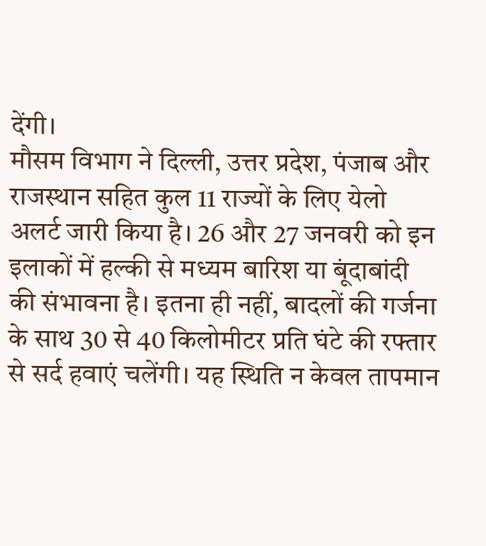देंगी।
मौसम विभाग ने दिल्ली, उत्तर प्रदेश, पंजाब और राजस्थान सहित कुल 11 राज्यों के लिए येलो अलर्ट जारी किया है। 26 और 27 जनवरी को इन इलाकों में हल्की से मध्यम बारिश या बूंदाबांदी की संभावना है। इतना ही नहीं, बादलों की गर्जना के साथ 30 से 40 किलोमीटर प्रति घंटे की रफ्तार से सर्द हवाएं चलेंगी। यह स्थिति न केवल तापमान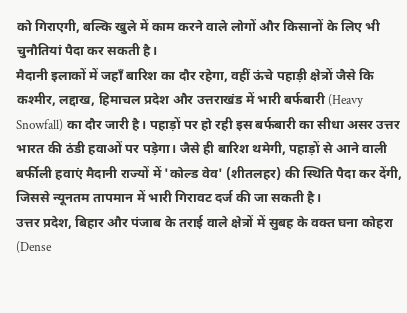को गिराएगी, बल्कि खुले में काम करने वाले लोगों और किसानों के लिए भी चुनौतियां पैदा कर सकती है।
मैदानी इलाकों में जहाँ बारिश का दौर रहेगा, वहीं ऊंचे पहाड़ी क्षेत्रों जैसे कि कश्मीर, लद्दाख, हिमाचल प्रदेश और उत्तराखंड में भारी बर्फबारी (Heavy Snowfall) का दौर जारी है। पहाड़ों पर हो रही इस बर्फबारी का सीधा असर उत्तर भारत की ठंडी हवाओं पर पड़ेगा। जैसे ही बारिश थमेगी, पहाड़ों से आने वाली बर्फीली हवाएं मैदानी राज्यों में 'कोल्ड वेव' (शीतलहर) की स्थिति पैदा कर देंगी, जिससे न्यूनतम तापमान में भारी गिरावट दर्ज की जा सकती है।
उत्तर प्रदेश, बिहार और पंजाब के तराई वाले क्षेत्रों में सुबह के वक्त घना कोहरा (Dense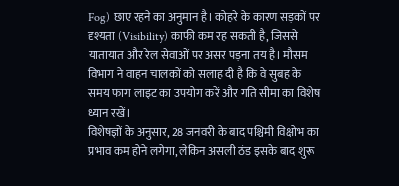Fog) छाए रहने का अनुमान है। कोहरे के कारण सड़कों पर दृश्यता (Visibility) काफी कम रह सकती है, जिससे यातायात और रेल सेवाओं पर असर पड़ना तय है। मौसम विभाग ने वाहन चालकों को सलाह दी है कि वे सुबह के समय फाग लाइट का उपयोग करें और गति सीमा का विशेष ध्यान रखें।
विशेषज्ञों के अनुसार, 28 जनवरी के बाद पश्चिमी विक्षोभ का प्रभाव कम होने लगेगा, लेकिन असली ठंड इसके बाद शुरू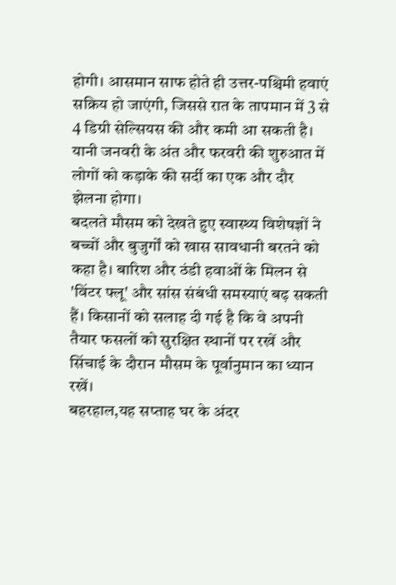होगी। आसमान साफ होते ही उत्तर-पश्चिमी हवाएं सक्रिय हो जाएंगी, जिससे रात के तापमान में 3 से 4 डिग्री सेल्सियस की और कमी आ सकती है। यानी जनवरी के अंत और फरवरी की शुरुआत में लोगों को कड़ाके की सर्दी का एक और दौर झेलना होगा।
बदलते मौसम को देखते हुए स्वास्थ्य विशेषज्ञों ने बच्चों और बुजुर्गों को खास सावधानी बरतने को कहा है। बारिश और ठंडी हवाओं के मिलन से 'विंटर फ्लू' और सांस संबंधी समस्याएं बढ़ सकती हैं। किसानों को सलाह दी गई है कि वे अपनी तैयार फसलों को सुरक्षित स्थानों पर रखें और सिंचाई के दौरान मौसम के पूर्वानुमान का ध्यान रखें।
बहरहाल,यह सप्ताह घर के अंदर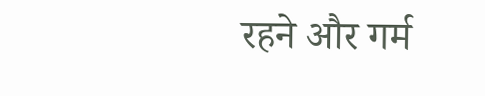रहने और गर्म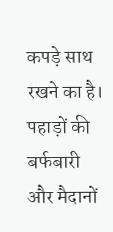कपड़े साथ रखने का है। पहाड़ों की बर्फबारी और मैदानों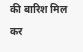की बारिश मिल कर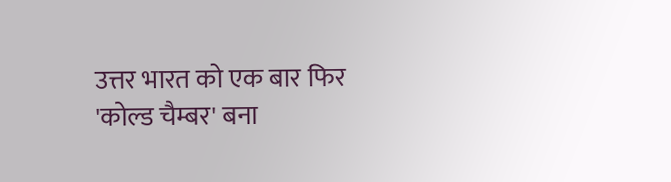उत्तर भारत को एक बार फिर 'कोल्ड चैम्बर' बना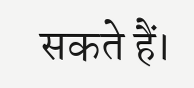सकते हैं।